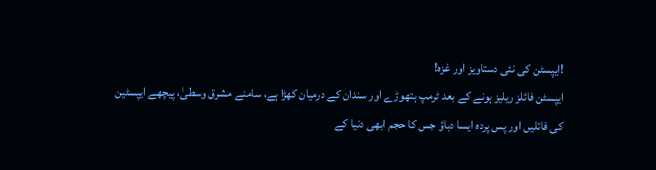!ایپسٹن کی نئی دستاویز اور غزہ!
ایپسٹن فائلز ریلیز ہونے کے بعد ٹرمپ ہتھوڑے اور سندان کے درمیان کھڑا ہے، سامنے مشرق وسطیٰ، پیچھے ایپسٹین کی فائلیں اور پس پردہ ایسا دباؤ جس کا حجم ابھی دنیا کے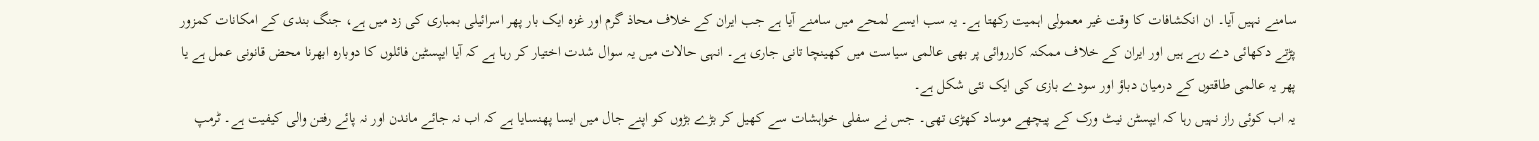سامنے نہیں آیا۔ ان انکشافات کا وقت غیر معمولی اہمیت رکھتا ہے۔ یہ سب ایسے لمحے میں سامنے آیا ہے جب ایران کے خلاف محاذ گرم اور غزہ ایک بار پھر اسرائیلی بمباری کی زد میں ہے، جنگ بندی کے امکانات کمزور پڑتے دکھائی دے رہے ہیں اور ایران کے خلاف ممکنہ کارروائی پر بھی عالمی سیاست میں کھینچا تانی جاری ہے۔ انہی حالات میں یہ سوال شدت اختیار کر رہا ہے کہ آیا ایپسٹین فائلوں کا دوبارہ ابھرنا محض قانونی عمل ہے یا پھر یہ عالمی طاقتوں کے درمیان دباؤ اور سودے بازی کی ایک نئی شکل ہے۔
یہ اب کوئی راز نہیں رہا کہ ایپسٹن نیٹ ورک کے پیچھے موساد کھڑی تھی۔ جس نے سفلی خواہشات سے کھیل کر بڑے بڑوں کو اپنے جال میں ایسا پھنسایا ہے کہ اب نہ جائے ماندن اور نہ پائے رفتن والی کیفیت ہے۔ ٹرمپ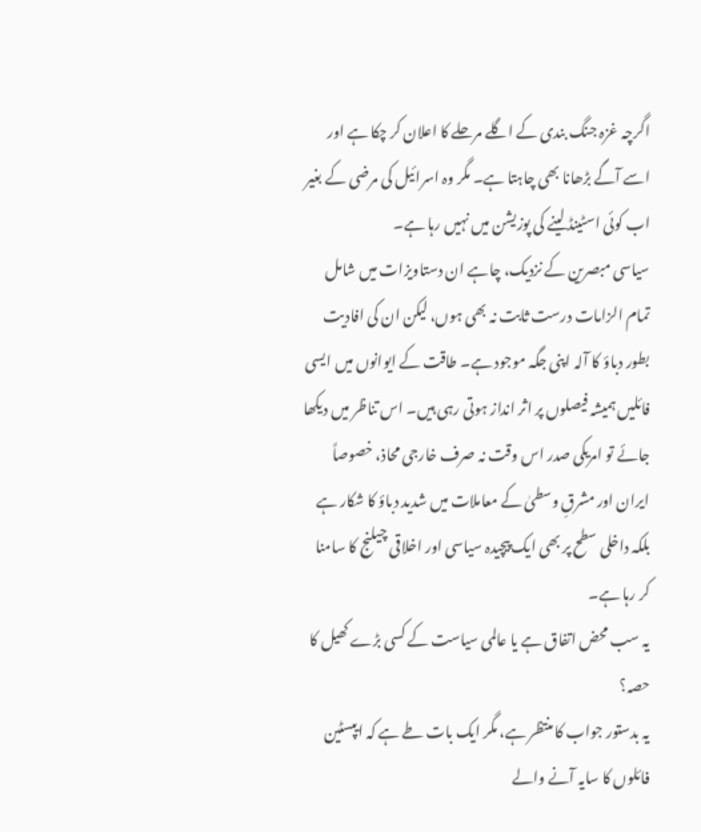اگرچہ غزہ جنگ بندی کے اگلے مرحلے کا اعلان کر چکا ہے اور اسے آگے بڑھانا بھی چاہتا ہے۔ مگر وہ اسرائیل کی مرضی کے بغیر اب کوئی اسٹینڈ لینے کی پوزیشن میں نہیں رہا ہے۔
سیاسی مبصرین کے نزدیک، چاہے ان دستاویزات میں شامل تمام الزامات درست ثابت نہ بھی ہوں، لیکن ان کی افادیت بطور دباؤ کا آلہ اپنی جگہ موجود ہے۔ طاقت کے ایوانوں میں ایسی فائلیں ہمیشہ فیصلوں پر اثر انداز ہوتی رہی ہیں۔ اس تناظر میں دیکھا جائے تو امریکی صدر اس وقت نہ صرف خارجی محاذ، خصوصاً ایران اور مشرقِ وسطیٰ کے معاملات میں شدید دباؤ کا شکار ہے بلکہ داخلی سطح پر بھی ایک پیچیدہ سیاسی اور اخلاقی چیلنج کا سامنا کر رہا ہے۔
یہ سب محض اتفاق ہے یا عالمی سیاست کے کسی بڑے کھیل کا حصہ؟
یہ بدستور جواب کا منتظر ہے، مگر ایک بات طے ہے کہ ایپسٹین فائلوں کا سایہ آنے والے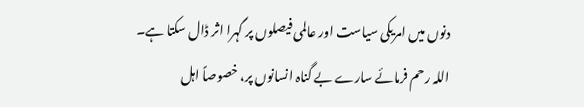دنوں میں امریکی سیاست اور عالمی فیصلوں پر گہرا اثر ڈال سکتا ہے۔
اللہ رحم فرمائے سارے بے گناہ انسانوں پر، خصوصاً اہل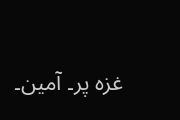غزہ پر۔ آمین۔